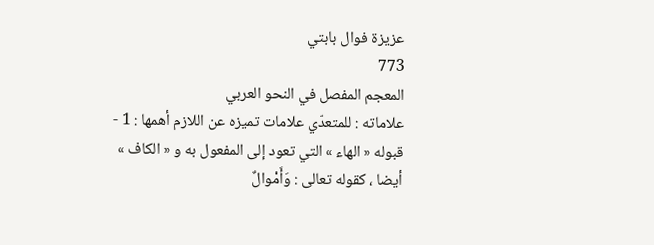عزيزة فوال بابتي
773
المعجم المفصل في النحو العربي
علاماته : للمتعدّي علامات تميزه عن اللازم أهمها : 1 - قبوله « الهاء » التي تعود إلى المفعول به و « الكاف » أيضا ، كقوله تعالى : وَأَمْوالٌ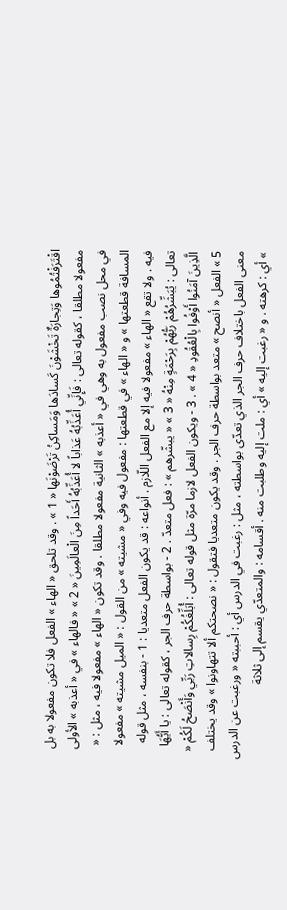اقْتَرَفْتُمُوها وَتِجارَةٌ تَخْشَوْنَ كَسادَها وَمَساكِنُ تَرْضَوْنَها « 1 » . وقد تلحق « الهاء » الفعل فلا تكون مفعولا به بل مفعولا مطلقا ، كقوله تعالى : فَإِنِّي أُعَذِّبُهُ عَذاباً لا أُعَذِّبُهُ أَحَداً مِنَ الْعالَمِينَ « 2 » « فالهاء » في « أعذبه » الأولى في محل نصب مفعول به وهي في « أعذبه » الثانية مفعولا مطلقا . وقد تكون « الهاء » مفعولا فيه ، مثل : « المسافة قطعتها » و « الهاء » في قطعتها : مفعول فيه وفي « مشيته » من القول : « الميل مشيته » مفعولا فيه . ولا تقع « الهاء » مفعولا فيه إلا مع الفعل اللّازم . أنواعه : قد يكون الفعل متعديا : 1 - بنفسه ، مثل قوله تعالى : يُبَشِّرُهُمْ رَبُّهُمْ بِرَحْمَةٍ مِنْهُ « 3 » « يبشّرهم » : فعل متعدّ . 2 - بواسطة حرف الجر ، كقوله تعالى : يا أَيُّهَا الَّذِينَ آمَنُوا أَوْفُوا بِالْعُقُودِ « 4 » . 3 - ويكون الفعل لازما مرّة مثل قوله تعالى : أُبَلِّغُكُمْ رِسالاتِ رَبِّي وَأَنْصَحُ لَكُمْ « 5 » الفعل « أنصح » متعد بواسطة حرف الجر . وقد يكون متعديا فتقول : « نصحتكم ألا تتهاونوا » وقد يختلف معنى الفعل باختلاف حرف الجر الذي تعدّى بواسطته ، مثل : رغبت في الدرس أي : أحببته « ورغبت عن الدرس » أي : كرهته . و « رغبت إليه » أي : ملت إليه وطلبت منه . أقسامه : والمتعدّي يقسم إلى ثلاثة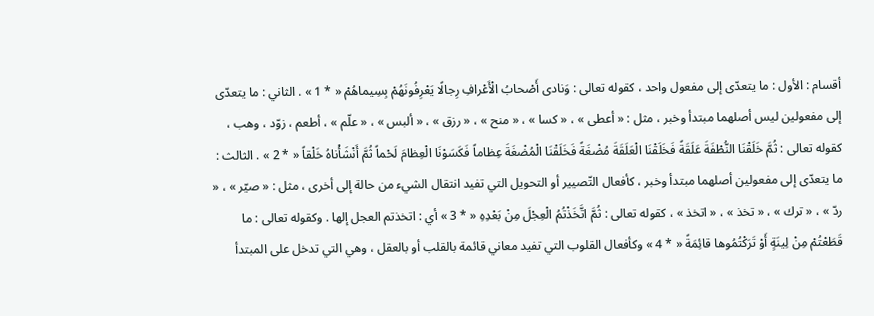أقسام : الأول : ما يتعدّى إلى مفعول واحد ، كقوله تعالى : وَنادى أَصْحابُ الْأَعْرافِ رِجالًا يَعْرِفُونَهُمْ بِسِيماهُمْ « * 1 » . الثاني : ما يتعدّى إلى مفعولين ليس أصلهما مبتدأ وخبر ، مثل : « أعطى » ، « كسا » ، « منح » ، « رزق » ، « ألبس » ، « علّم » ، أطعم ، زوّد ، وهب ، كقوله تعالى : ثُمَّ خَلَقْنَا النُّطْفَةَ عَلَقَةً فَخَلَقْنَا الْعَلَقَةَ مُضْغَةً فَخَلَقْنَا الْمُضْغَةَ عِظاماً فَكَسَوْنَا الْعِظامَ لَحْماً ثُمَّ أَنْشَأْناهُ خَلْقاً « * 2 » . الثالث : ما يتعدّى إلى مفعولين أصلهما مبتدأ وخبر ، كأفعال التّصيير أو التحويل التي تفيد انتقال الشيء من حالة إلى أخرى ، مثل : « صيّر » ، « ردّ » ، « ترك » ، « تخذ » ، « اتخذ » ، كقوله تعالى : ثُمَّ اتَّخَذْتُمُ الْعِجْلَ مِنْ بَعْدِهِ « * 3 » أي : اتخذتم العجل إلها . وكقوله تعالى : ما قَطَعْتُمْ مِنْ لِينَةٍ أَوْ تَرَكْتُمُوها قائِمَةً « * 4 » وكأفعال القلوب التي تفيد معاني قائمة بالقلب أو بالعقل ، وهي التي تدخل على المبتدأ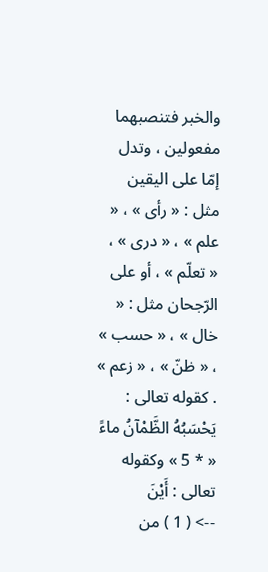والخبر فتنصبهما مفعولين ، وتدل إمّا على اليقين مثل : « رأى » ، « علم » ، « درى » ، « تعلّم » ، أو على الرّجحان مثل : « خال » ، « حسب » ، « ظنّ » ، « زعم » . كقوله تعالى : يَحْسَبُهُ الظَّمْآنُ ماءً « * 5 » وكقوله تعالى : أَيْنَ
--> ( 1 ) من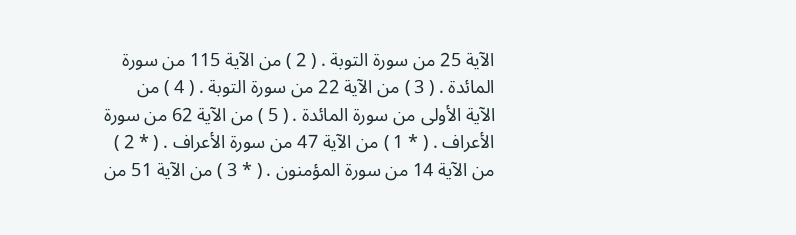الآية 25 من سورة التوبة . ( 2 ) من الآية 115 من سورة المائدة . ( 3 ) من الآية 22 من سورة التوبة . ( 4 ) من الآية الأولى من سورة المائدة . ( 5 ) من الآية 62 من سورة الأعراف . ( * 1 ) من الآية 47 من سورة الأعراف . ( * 2 ) من الآية 14 من سورة المؤمنون . ( * 3 ) من الآية 51 من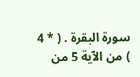سورة البقرة . ( * 4 ) من الآية 5 من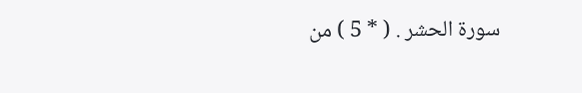سورة الحشر . ( * 5 ) من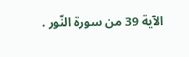الآية 39 من سورة النّور .